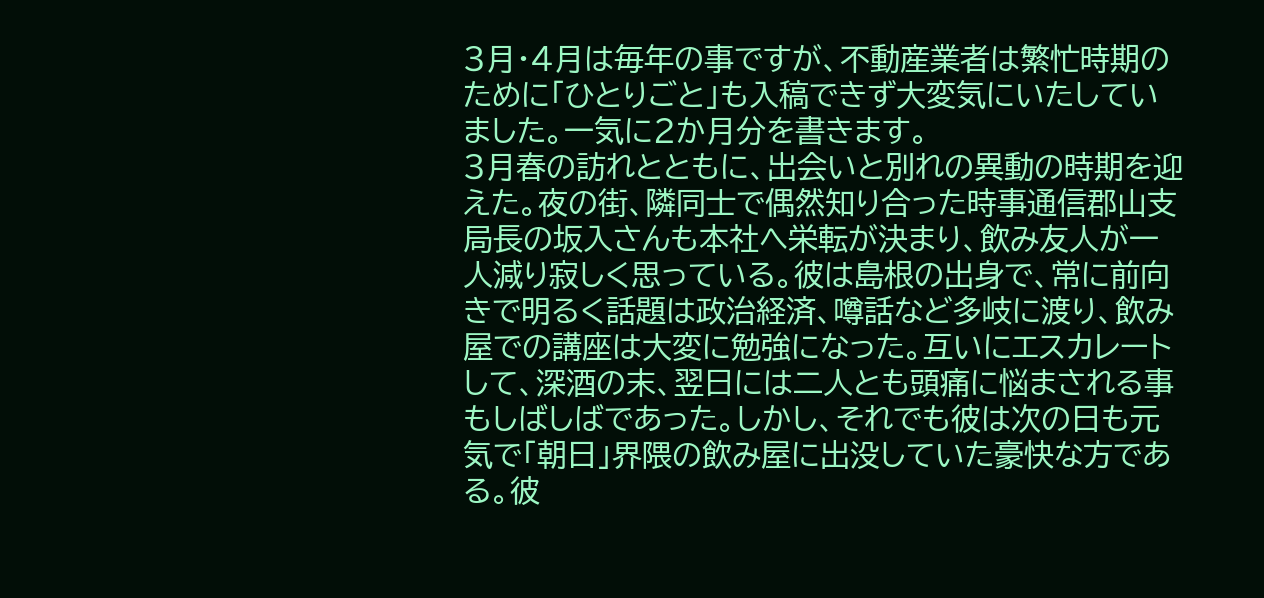3月・4月は毎年の事ですが、不動産業者は繁忙時期のために「ひとりごと」も入稿できず大変気にいたしていました。一気に2か月分を書きます。
3月春の訪れとともに、出会いと別れの異動の時期を迎えた。夜の街、隣同士で偶然知り合った時事通信郡山支局長の坂入さんも本社へ栄転が決まり、飲み友人が一人減り寂しく思っている。彼は島根の出身で、常に前向きで明るく話題は政治経済、噂話など多岐に渡り、飲み屋での講座は大変に勉強になった。互いにエスカレートして、深酒の末、翌日には二人とも頭痛に悩まされる事もしばしばであった。しかし、それでも彼は次の日も元気で「朝日」界隈の飲み屋に出没していた豪快な方である。彼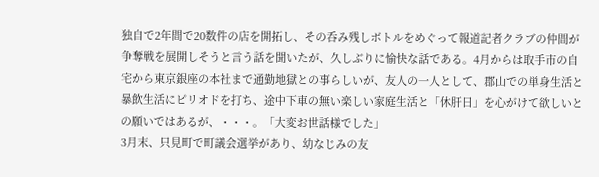独自で2年間で20数件の店を開拓し、その呑み残しボトルをめぐって報道記者クラブの仲間が争奪戦を展開しそうと言う話を聞いたが、久しぶりに愉快な話である。4月からは取手市の自宅から東京銀座の本社まで通勤地獄との事らしいが、友人の一人として、郡山での単身生活と暴飲生活にピリオドを打ち、途中下車の無い楽しい家庭生活と「休肝日」を心がけて欲しいとの願いではあるが、・・・。「大変お世話様でした」
3月末、只見町で町議会選挙があり、幼なじみの友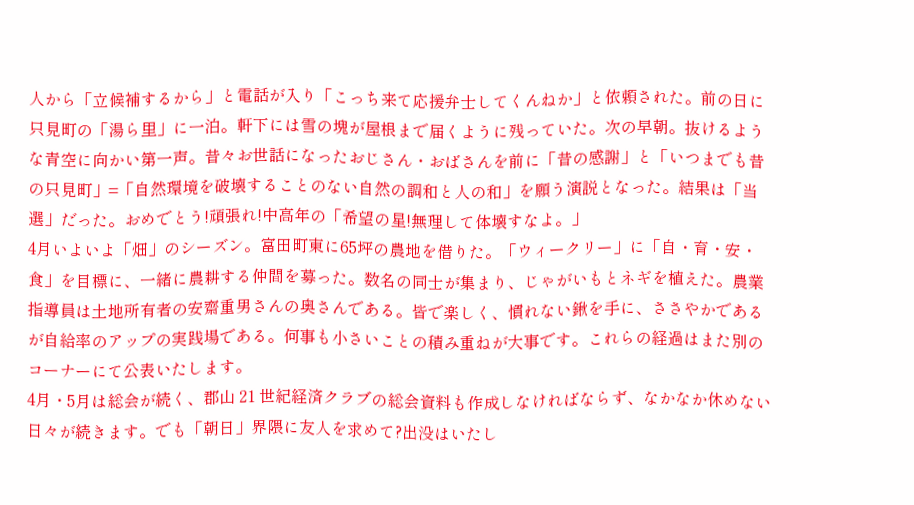人から「立候補するから」と電話が入り「こっち来て応援弁士してくんねか」と依頼された。前の日に只見町の「湯ら里」に一泊。軒下には雪の塊が屋根まで届くように残っていた。次の早朝。抜けるような青空に向かい第一声。昔々お世話になったおじさん・おばさんを前に「昔の感謝」と「いつまでも昔の只見町」=「自然環境を破壊することのない自然の調和と人の和」を願う演説となった。結果は「当選」だった。おめでとう!頑張れ!中高年の「希望の星!無理して体壊すなよ。」
4月いよいよ「畑」のシーズン。富田町東に65坪の農地を借りた。「ウィークリー」に「自・育・安・食」を目標に、一緒に農耕する仲間を募った。数名の同士が集まり、じゃがいもとネギを植えた。農業指導員は土地所有者の安齋重男さんの奥さんである。皆で楽しく、慣れない鍬を手に、ささやかであるが自給率のアップの実践場である。何事も小さいことの積み重ねが大事です。これらの経過はまた別のコーナーにて公表いたします。
4月・5月は総会が続く、郡山 21 世紀経済クラブの総会資料も作成しなければならず、なかなか休めない日々が続きます。でも「朝日」界隈に友人を求めて?出没はいたし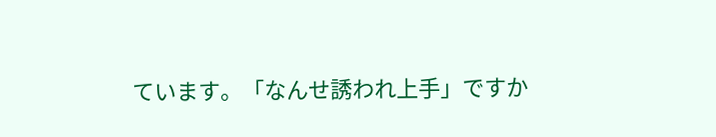ています。「なんせ誘われ上手」ですか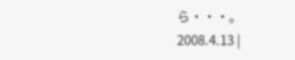ら・・・。
2008.4.13 |